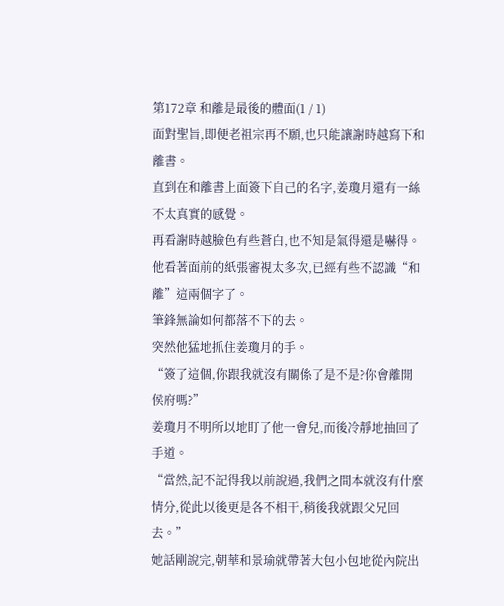第172章 和離是最後的體面(1 / 1)
面對聖旨,即便老祖宗再不願,也只能讓謝時越寫下和離書。
直到在和離書上面簽下自己的名字,姜瓊月還有一絲不太真實的感覺。
再看謝時越臉色有些蒼白,也不知是氣得還是嚇得。
他看著面前的紙張審視太多次,已經有些不認識“和離”這兩個字了。
筆鋒無論如何都落不下的去。
突然他猛地抓住姜瓊月的手。
“簽了這個,你跟我就沒有關係了是不是?你會離開侯府嗎?”
姜瓊月不明所以地盯了他一會兒,而後冷靜地抽回了手道。
“當然,記不記得我以前說過,我們之間本就沒有什麼情分,從此以後更是各不相干,稍後我就跟父兄回去。”
她話剛說完,朝華和景瑜就帶著大包小包地從內院出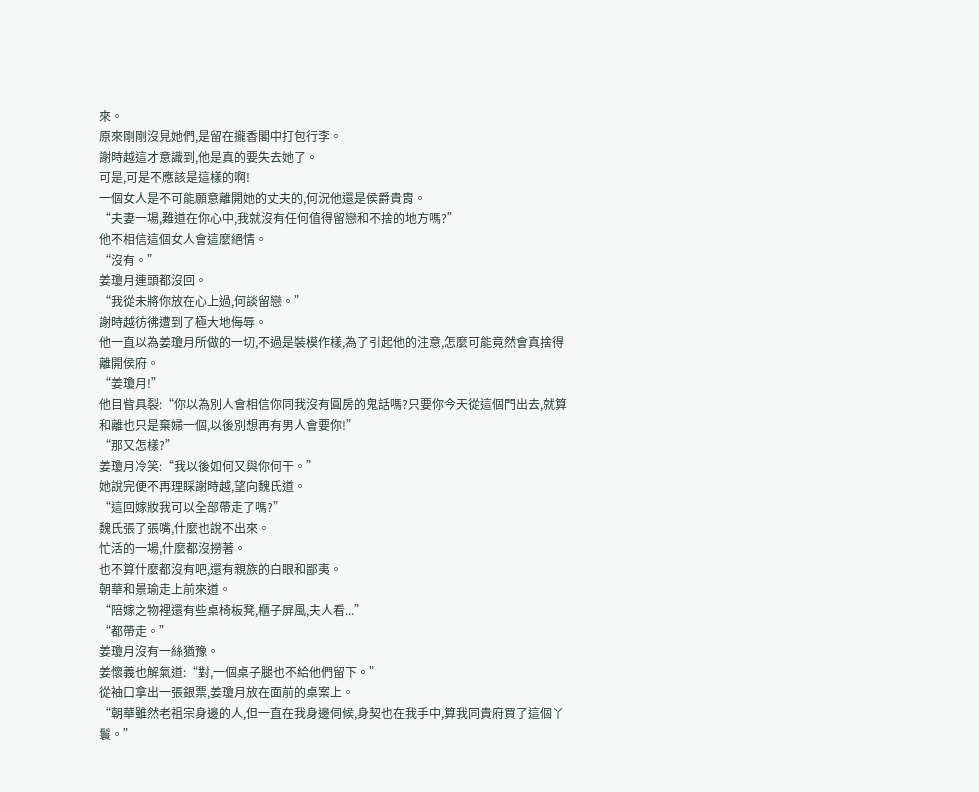來。
原來剛剛沒見她們,是留在攏香閣中打包行李。
謝時越這才意識到,他是真的要失去她了。
可是,可是不應該是這樣的啊!
一個女人是不可能願意離開她的丈夫的,何況他還是侯爵貴胄。
“夫妻一場,難道在你心中,我就沒有任何值得留戀和不捨的地方嗎?”
他不相信這個女人會這麼絕情。
“沒有。”
姜瓊月連頭都沒回。
“我從未將你放在心上過,何談留戀。”
謝時越彷彿遭到了極大地侮辱。
他一直以為姜瓊月所做的一切,不過是裝模作樣,為了引起他的注意,怎麼可能竟然會真捨得離開侯府。
“姜瓊月!”
他目眥具裂:“你以為別人會相信你同我沒有圓房的鬼話嗎?只要你今天從這個門出去,就算和離也只是棄婦一個,以後別想再有男人會要你!”
“那又怎樣?”
姜瓊月冷笑:“我以後如何又與你何干。”
她說完便不再理睬謝時越,望向魏氏道。
“這回嫁妝我可以全部帶走了嗎?”
魏氏張了張嘴,什麼也說不出來。
忙活的一場,什麼都沒撈著。
也不算什麼都沒有吧,還有親族的白眼和鄙夷。
朝華和景瑜走上前來道。
“陪嫁之物裡還有些桌椅板凳,櫃子屏風,夫人看...”
“都帶走。”
姜瓊月沒有一絲猶豫。
姜懷義也解氣道:“對,一個桌子腿也不給他們留下。”
從袖口拿出一張銀票,姜瓊月放在面前的桌案上。
“朝華雖然老祖宗身邊的人,但一直在我身邊伺候,身契也在我手中,算我同貴府買了這個丫鬟。”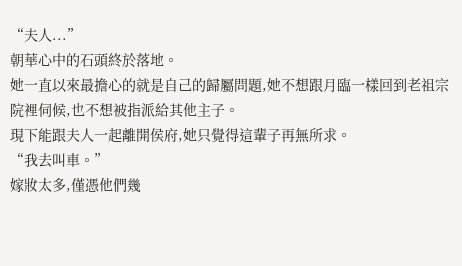“夫人...”
朝華心中的石頭終於落地。
她一直以來最擔心的就是自己的歸屬問題,她不想跟月臨一樣回到老祖宗院裡伺候,也不想被指派給其他主子。
現下能跟夫人一起離開侯府,她只覺得這輩子再無所求。
“我去叫車。”
嫁妝太多,僅憑他們幾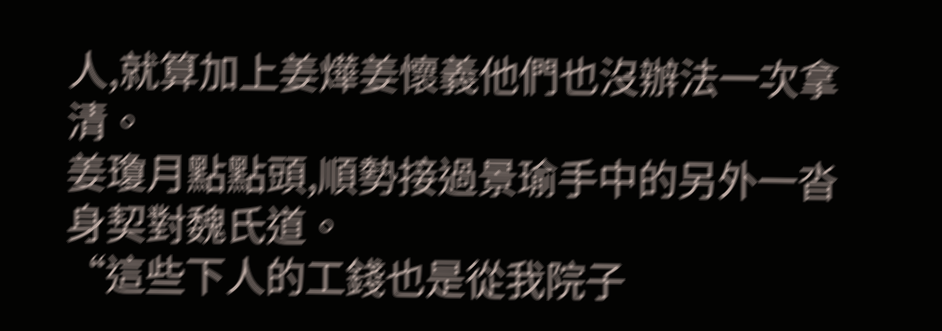人,就算加上姜燁姜懷義他們也沒辦法一次拿清。
姜瓊月點點頭,順勢接過景瑜手中的另外一沓身契對魏氏道。
“這些下人的工錢也是從我院子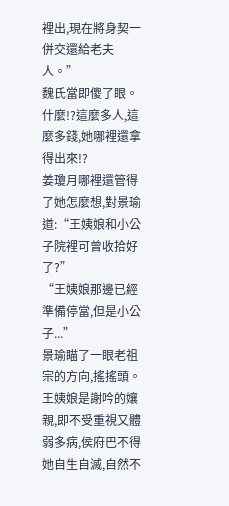裡出,現在將身契一併交還給老夫人。”
魏氏當即傻了眼。
什麼!?這麼多人,這麼多錢,她哪裡還拿得出來!?
姜瓊月哪裡還管得了她怎麼想,對景瑜道:“王姨娘和小公子院裡可曾收拾好了?”
“王姨娘那邊已經準備停當,但是小公子...”
景瑜瞄了一眼老祖宗的方向,搖搖頭。
王姨娘是謝吟的孃親,即不受重視又體弱多病,侯府巴不得她自生自滅,自然不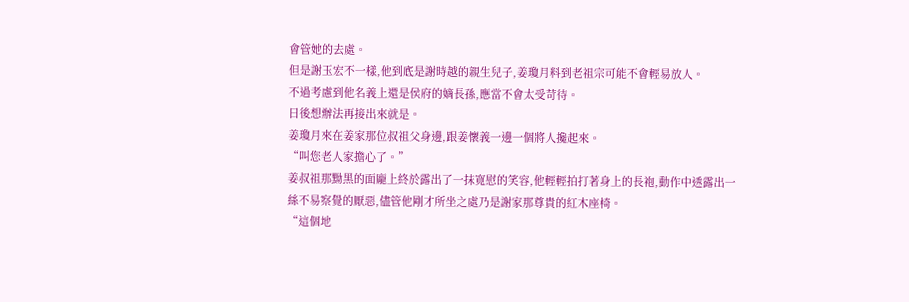會管她的去處。
但是謝玉宏不一樣,他到底是謝時越的親生兒子,姜瓊月料到老祖宗可能不會輕易放人。
不過考慮到他名義上還是侯府的嫡長孫,應當不會太受苛待。
日後想辦法再接出來就是。
姜瓊月來在姜家那位叔祖父身邊,跟姜懷義一邊一個將人攙起來。
“叫您老人家擔心了。”
姜叔祖那黝黑的面龐上終於露出了一抹寬慰的笑容,他輕輕拍打著身上的長袍,動作中透露出一絲不易察覺的厭惡,儘管他剛才所坐之處乃是謝家那尊貴的紅木座椅。
“這個地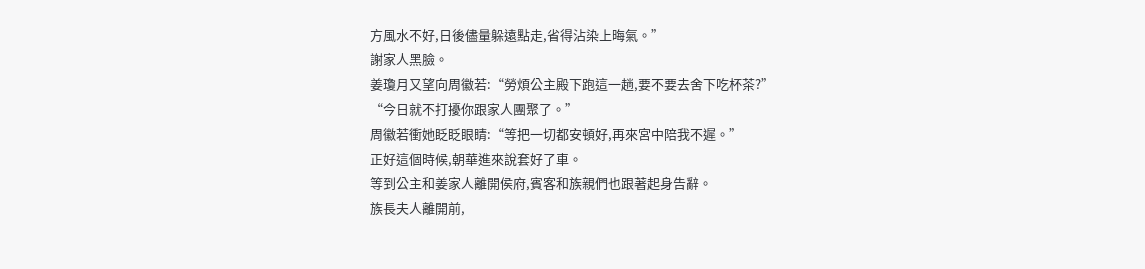方風水不好,日後儘量躲遠點走,省得沾染上晦氣。”
謝家人黑臉。
姜瓊月又望向周徽若:“勞煩公主殿下跑這一趟,要不要去舍下吃杯茶?”
“今日就不打擾你跟家人團聚了。”
周徽若衝她眨眨眼睛:“等把一切都安頓好,再來宮中陪我不遲。”
正好這個時候,朝華進來說套好了車。
等到公主和姜家人離開侯府,賓客和族親們也跟著起身告辭。
族長夫人離開前,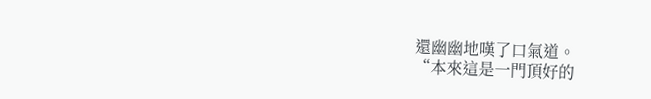還幽幽地嘆了口氣道。
“本來這是一門頂好的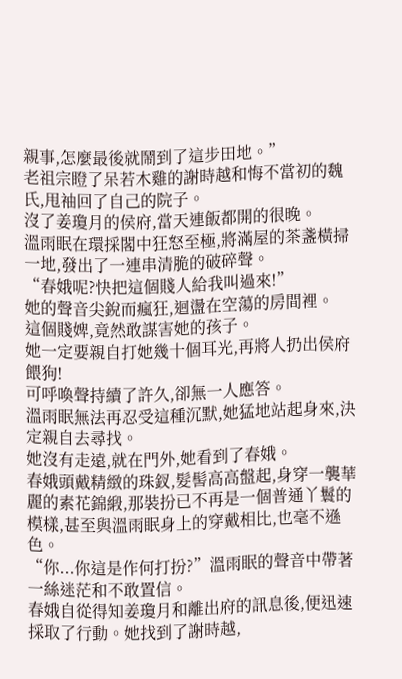親事,怎麼最後就鬧到了這步田地。”
老祖宗瞪了呆若木雞的謝時越和悔不當初的魏氏,甩袖回了自己的院子。
沒了姜瓊月的侯府,當天連飯都開的很晚。
溫雨眠在環採閣中狂怒至極,將滿屋的茶盞橫掃一地,發出了一連串清脆的破碎聲。
“春娥呢?快把這個賤人給我叫過來!”
她的聲音尖銳而瘋狂,迴盪在空蕩的房間裡。
這個賤婢,竟然敢謀害她的孩子。
她一定要親自打她幾十個耳光,再將人扔出侯府餵狗!
可呼喚聲持續了許久,卻無一人應答。
溫雨眠無法再忍受這種沉默,她猛地站起身來,決定親自去尋找。
她沒有走遠,就在門外,她看到了春娥。
春娥頭戴精緻的珠釵,髮髻高高盤起,身穿一襲華麗的素花錦緞,那裝扮已不再是一個普通丫鬟的模樣,甚至與溫雨眠身上的穿戴相比,也毫不遜色。
“你...你這是作何打扮?”溫雨眠的聲音中帶著一絲迷茫和不敢置信。
春娥自從得知姜瓊月和離出府的訊息後,便迅速採取了行動。她找到了謝時越,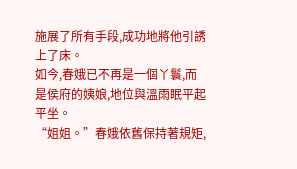施展了所有手段,成功地將他引誘上了床。
如今,春娥已不再是一個丫鬟,而是侯府的姨娘,地位與溫雨眠平起平坐。
“姐姐。”春娥依舊保持著規矩,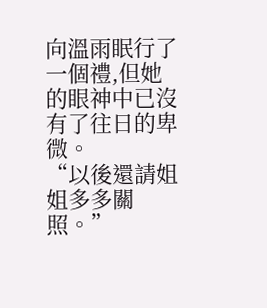向溫雨眠行了一個禮,但她的眼神中已沒有了往日的卑微。
“以後還請姐姐多多關照。”